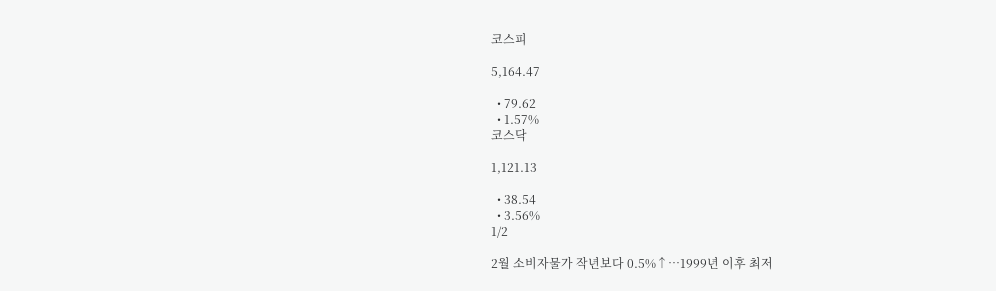코스피

5,164.47

  • 79.62
  • 1.57%
코스닥

1,121.13

  • 38.54
  • 3.56%
1/2

2월 소비자물가 작년보다 0.5%↑…1999년 이후 최저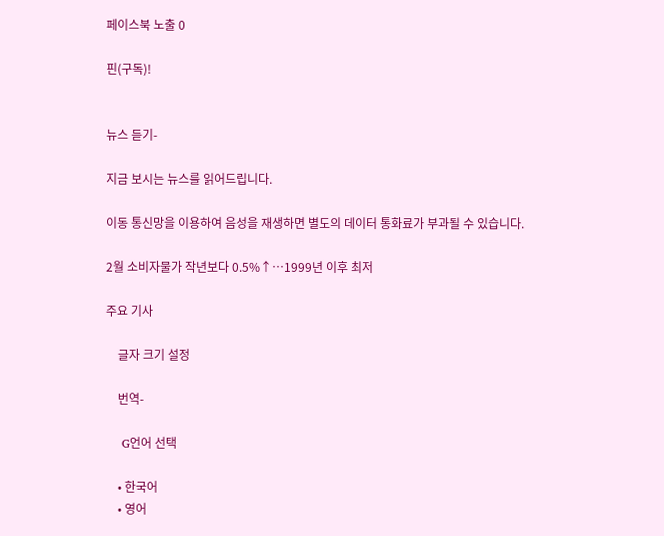페이스북 노출 0

핀(구독)!


뉴스 듣기-

지금 보시는 뉴스를 읽어드립니다.

이동 통신망을 이용하여 음성을 재생하면 별도의 데이터 통화료가 부과될 수 있습니다.

2월 소비자물가 작년보다 0.5%↑…1999년 이후 최저

주요 기사

    글자 크기 설정

    번역-

    G언어 선택

    • 한국어
    • 영어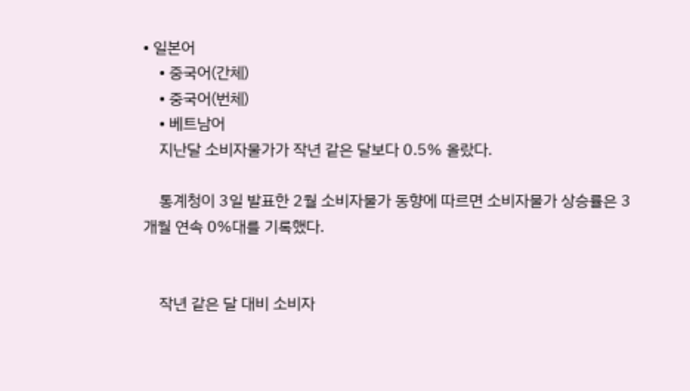• 일본어
    • 중국어(간체)
    • 중국어(번체)
    • 베트남어
    지난달 소비자물가가 작년 같은 달보다 0.5% 올랐다.

    통계청이 3일 발표한 2월 소비자물가 동향에 따르면 소비자물가 상승률은 3개월 연속 0%대를 기록했다.


    작년 같은 달 대비 소비자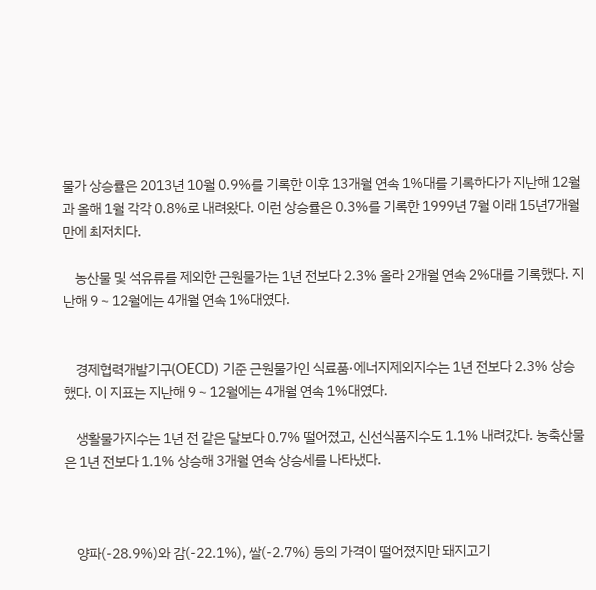물가 상승률은 2013년 10월 0.9%를 기록한 이후 13개월 연속 1%대를 기록하다가 지난해 12월과 올해 1월 각각 0.8%로 내려왔다. 이런 상승률은 0.3%를 기록한 1999년 7월 이래 15년7개월만에 최저치다.

    농산물 및 석유류를 제외한 근원물가는 1년 전보다 2.3% 올라 2개월 연속 2%대를 기록했다. 지난해 9∼12월에는 4개월 연속 1%대였다.


    경제협력개발기구(OECD) 기준 근원물가인 식료품·에너지제외지수는 1년 전보다 2.3% 상승했다. 이 지표는 지난해 9∼12월에는 4개월 연속 1%대였다.

    생활물가지수는 1년 전 같은 달보다 0.7% 떨어졌고, 신선식품지수도 1.1% 내려갔다. 농축산물은 1년 전보다 1.1% 상승해 3개월 연속 상승세를 나타냈다.



    양파(-28.9%)와 감(-22.1%), 쌀(-2.7%) 등의 가격이 떨어졌지만 돼지고기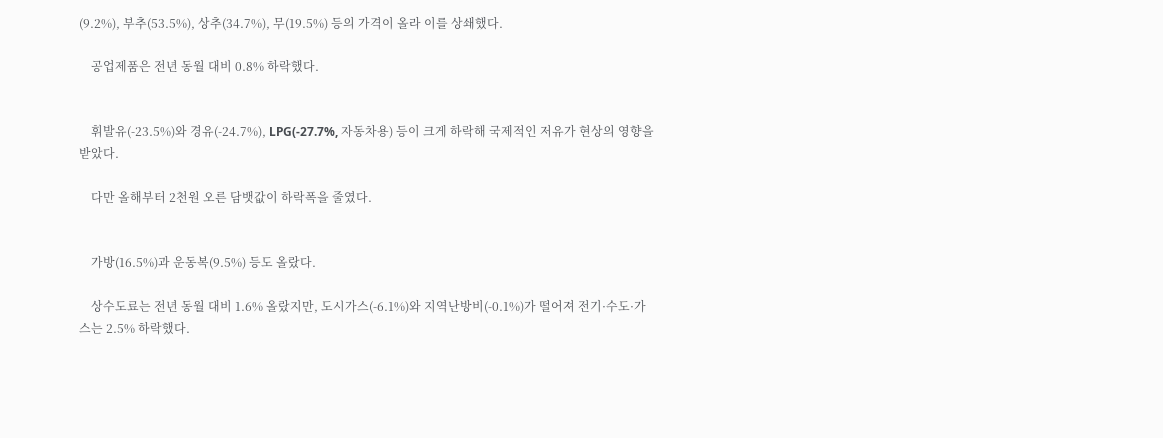(9.2%), 부추(53.5%), 상추(34.7%), 무(19.5%) 등의 가격이 올라 이를 상쇄했다.

    공업제품은 전년 동월 대비 0.8% 하락했다.


    휘발유(-23.5%)와 경유(-24.7%), LPG(-27.7%, 자동차용) 등이 크게 하락해 국제적인 저유가 현상의 영향을 받았다.

    다만 올해부터 2천원 오른 담뱃값이 하락폭을 줄였다.


    가방(16.5%)과 운동복(9.5%) 등도 올랐다.

    상수도료는 전년 동월 대비 1.6% 올랐지만, 도시가스(-6.1%)와 지역난방비(-0.1%)가 떨어져 전기·수도·가스는 2.5% 하락했다.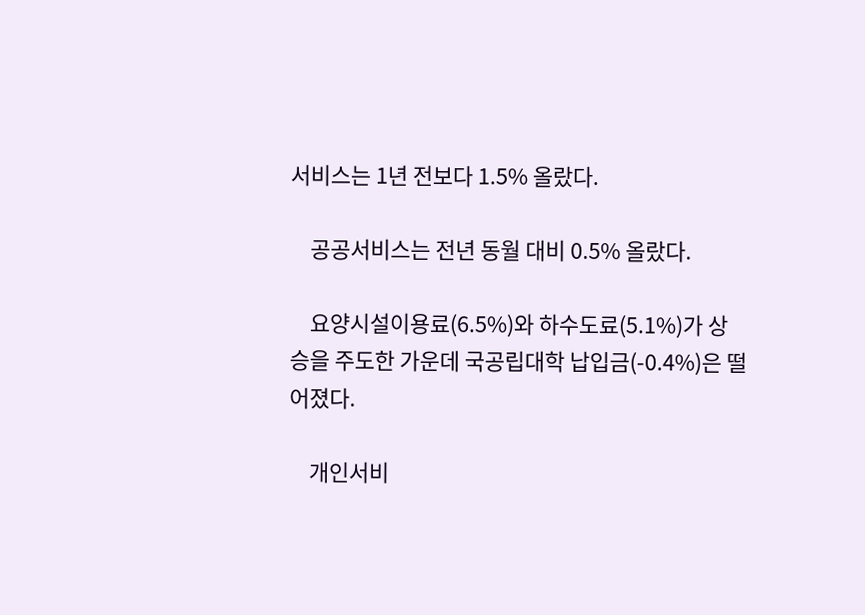서비스는 1년 전보다 1.5% 올랐다.

    공공서비스는 전년 동월 대비 0.5% 올랐다.

    요양시설이용료(6.5%)와 하수도료(5.1%)가 상승을 주도한 가운데 국공립대학 납입금(-0.4%)은 떨어졌다.

    개인서비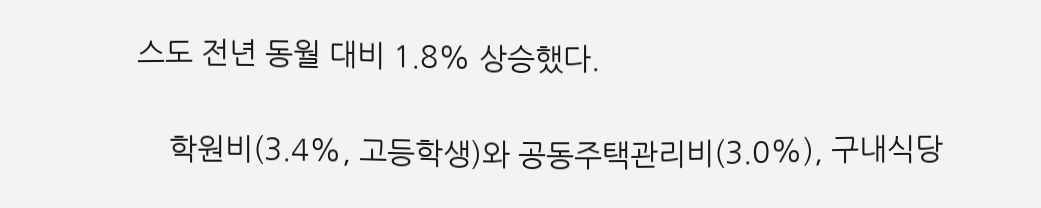스도 전년 동월 대비 1.8% 상승했다.

    학원비(3.4%, 고등학생)와 공동주택관리비(3.0%), 구내식당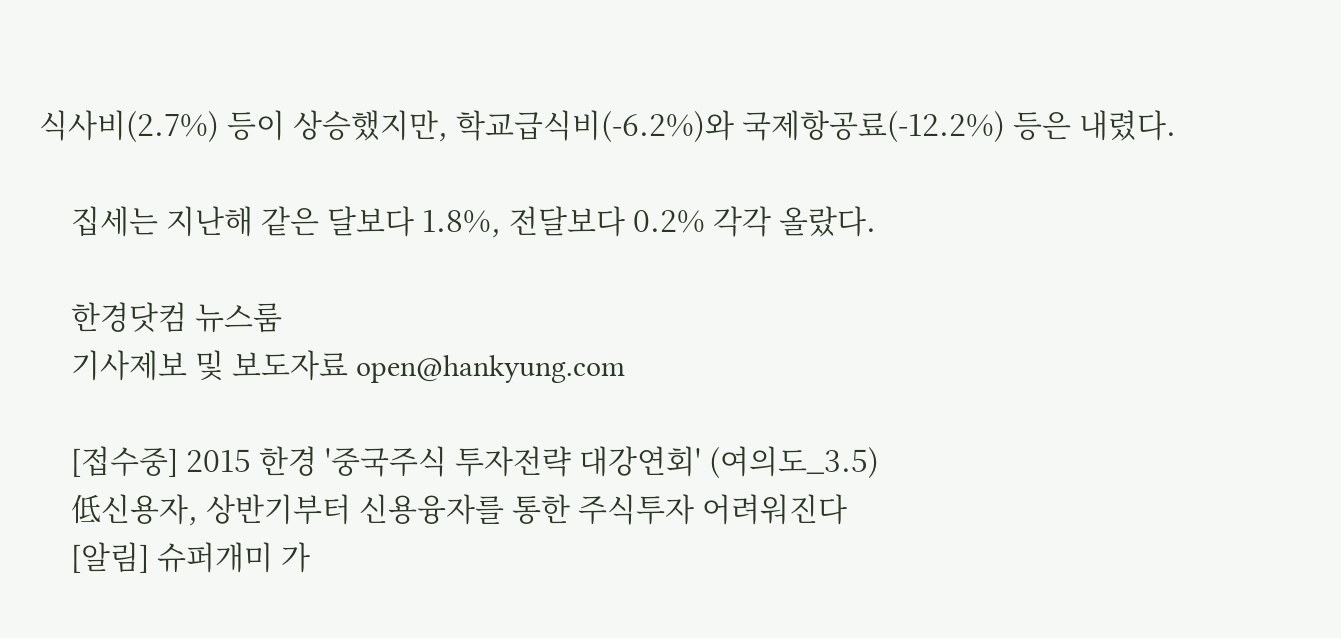식사비(2.7%) 등이 상승했지만, 학교급식비(-6.2%)와 국제항공료(-12.2%) 등은 내렸다.

    집세는 지난해 같은 달보다 1.8%, 전달보다 0.2% 각각 올랐다.

    한경닷컴 뉴스룸
    기사제보 및 보도자료 open@hankyung.com

    [접수중] 2015 한경 '중국주식 투자전략 대강연회' (여의도_3.5)
    低신용자, 상반기부터 신용융자를 통한 주식투자 어려워진다
    [알림] 슈퍼개미 가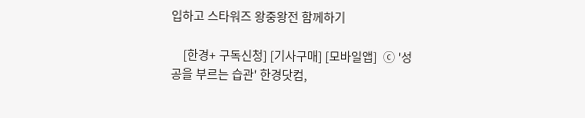입하고 스타워즈 왕중왕전 함께하기

    [한경+ 구독신청] [기사구매] [모바일앱]  ⓒ '성공을 부르는 습관' 한경닷컴,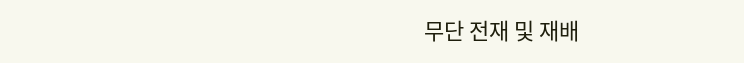무단 전재 및 재배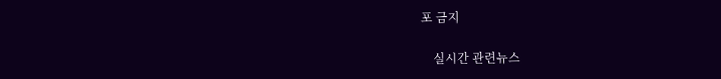포 금지

    실시간 관련뉴스